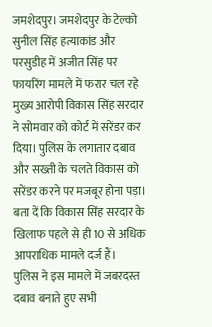जमशेदपुर। जमशेदपुर के टेल्को सुनील सिंह हत्याकांड और परसुडीह में अजीत सिंह पर फायरिंग मामले में फरार चल रहे मुख्य आरोपी विकास सिंह सरदार ने सोमवार को कोर्ट में सरेंडर कर दिया। पुलिस के लगातार दबाव और सख्ती के चलते विकास को सरेंडर करने पर मजबूर होना पड़ा। बता दें कि विकास सिंह सरदार के खिलाफ पहले से ही 10 से अधिक आपराधिक मामले दर्ज हैं।
पुलिस ने इस मामले में जबरदस्त दबाव बनाते हुए सभी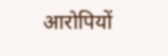आरोपियों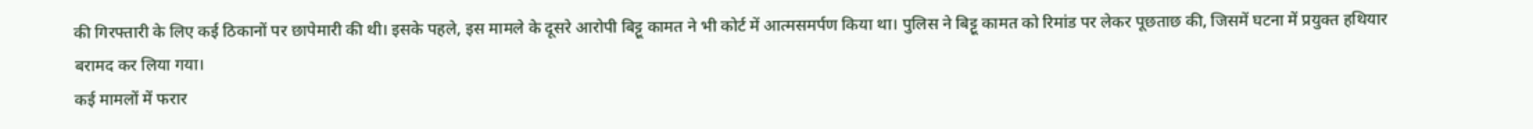की गिरफ्तारी के लिए कई ठिकानों पर छापेमारी की थी। इसके पहले, इस मामले के दूसरे आरोपी बिट्टू कामत ने भी कोर्ट में आत्मसमर्पण किया था। पुलिस ने बिट्टू कामत को रिमांड पर लेकर पूछताछ की, जिसमें घटना में प्रयुक्त हथियार बरामद कर लिया गया।
कई मामलों में फरार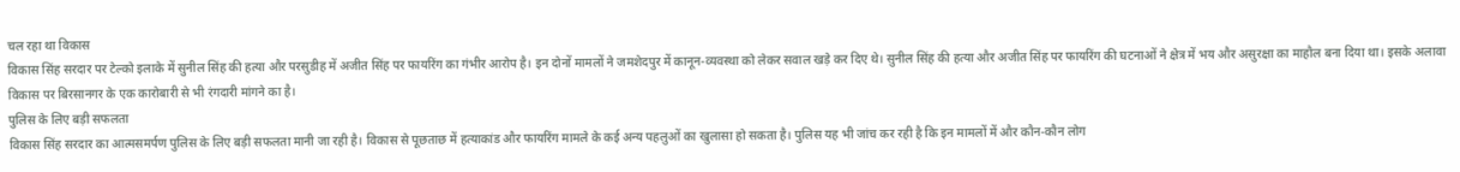चल रहा था विकास
विकास सिंह सरदार पर टेल्को इलाके में सुनील सिंह की हत्या और परसुडीह में अजीत सिंह पर फायरिंग का गंभीर आरोप है। इन दोनों मामलों ने जमशेदपुर में कानून-व्यवस्था को लेकर सवाल खड़े कर दिए थे। सुनील सिंह की हत्या और अजीत सिंह पर फायरिंग की घटनाओं ने क्षेत्र में भय और असुरक्षा का माहौल बना दिया था। इसके अलावा विकास पर बिरसानगर के एक कारोबारी से भी रंगदारी मांगने का है।
पुलिस के लिए बड़ी सफलता
विकास सिंह सरदार का आत्मसमर्पण पुलिस के लिए बड़ी सफलता मानी जा रही है। विकास से पूछताछ में हत्याकांड और फायरिंग मामले के कई अन्य पहलुओं का खुलासा हो सकता है। पुलिस यह भी जांच कर रही है कि इन मामलों में और कौन-कौन लोग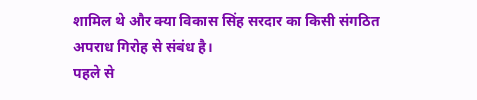शामिल थे और क्या विकास सिंह सरदार का किसी संगठित अपराध गिरोह से संबंध है।
पहले से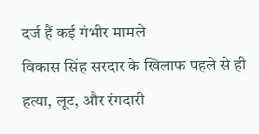दर्ज हैं कई गंभीर मामले
विकास सिंह सरदार के खिलाफ पहले से ही हत्या, लूट, और रंगदारी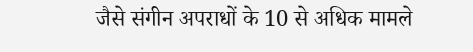जैसे संगीन अपराधों के 10 से अधिक मामले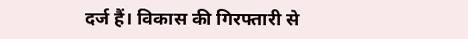दर्ज हैं। विकास की गिरफ्तारी से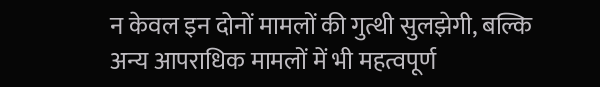न केवल इन दोनों मामलों की गुत्थी सुलझेगी, बल्कि अन्य आपराधिक मामलों में भी महत्वपूर्ण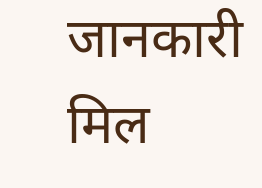जानकारी मिल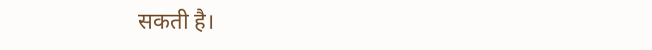सकती है।